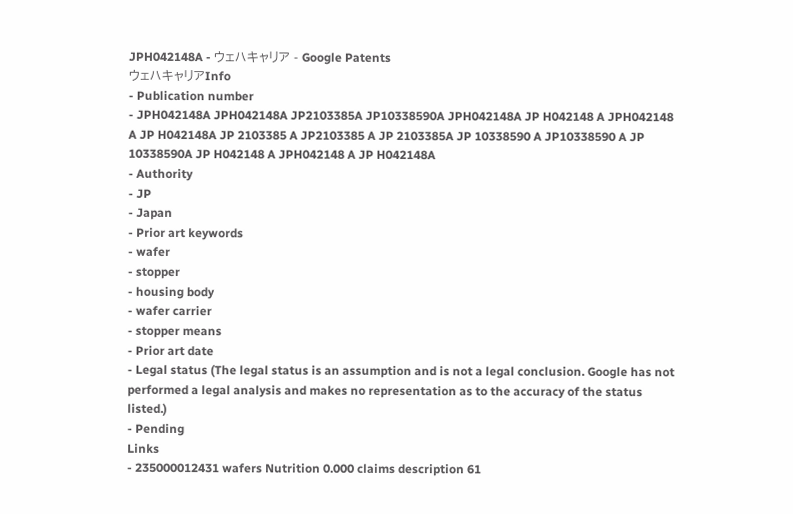JPH042148A - ウェハキャリア - Google Patents
ウェハキャリアInfo
- Publication number
- JPH042148A JPH042148A JP2103385A JP10338590A JPH042148A JP H042148 A JPH042148 A JP H042148A JP 2103385 A JP2103385 A JP 2103385A JP 10338590 A JP10338590 A JP 10338590A JP H042148 A JPH042148 A JP H042148A
- Authority
- JP
- Japan
- Prior art keywords
- wafer
- stopper
- housing body
- wafer carrier
- stopper means
- Prior art date
- Legal status (The legal status is an assumption and is not a legal conclusion. Google has not performed a legal analysis and makes no representation as to the accuracy of the status listed.)
- Pending
Links
- 235000012431 wafers Nutrition 0.000 claims description 61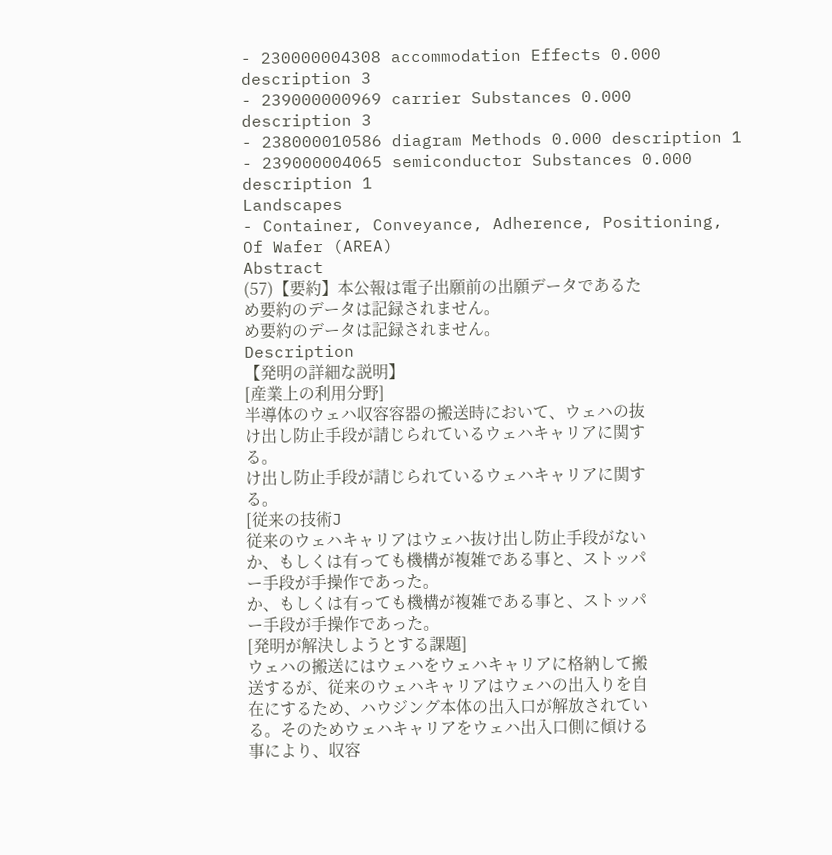- 230000004308 accommodation Effects 0.000 description 3
- 239000000969 carrier Substances 0.000 description 3
- 238000010586 diagram Methods 0.000 description 1
- 239000004065 semiconductor Substances 0.000 description 1
Landscapes
- Container, Conveyance, Adherence, Positioning, Of Wafer (AREA)
Abstract
(57)【要約】本公報は電子出願前の出願データであるた
め要約のデータは記録されません。
め要約のデータは記録されません。
Description
【発明の詳細な説明】
[産業上の利用分野]
半導体のウェハ収容容器の搬送時において、ウェハの抜
け出し防止手段が請じられているウェハキャリアに関す
る。
け出し防止手段が請じられているウェハキャリアに関す
る。
[従来の技術J
従来のウェハキャリアはウェハ抜け出し防止手段がない
か、もしくは有っても機構が複雑である事と、ストッパ
ー手段が手操作であった。
か、もしくは有っても機構が複雑である事と、ストッパ
ー手段が手操作であった。
[発明が解決しようとする課題]
ウェハの搬送にはウェハをウェハキャリアに格納して搬
送するが、従来のウェハキャリアはウェハの出入りを自
在にするため、ハウジング本体の出入口が解放されてい
る。そのためウェハキャリアをウェハ出入口側に傾ける
事により、収容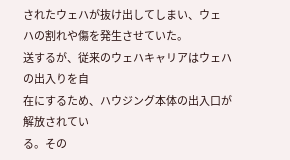されたウェハが抜け出してしまい、ウェ
ハの割れや傷を発生させていた。
送するが、従来のウェハキャリアはウェハの出入りを自
在にするため、ハウジング本体の出入口が解放されてい
る。その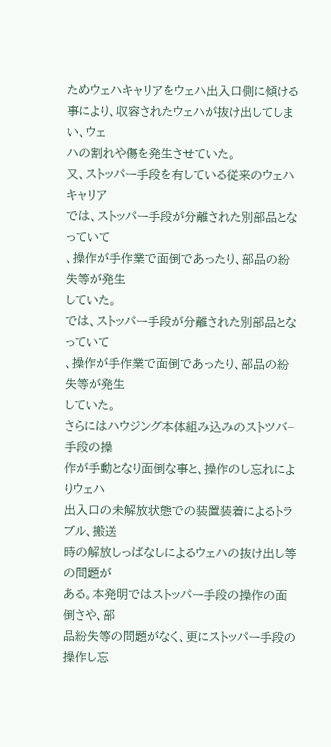ためウェハキャリアをウェハ出入口側に傾ける
事により、収容されたウェハが抜け出してしまい、ウェ
ハの割れや傷を発生させていた。
又、ストッパー手段を有している従来のウェハキャリア
では、ストッパー手段が分離された別部品となっていて
、操作が手作業で面倒であったり、部品の紛失等が発生
していた。
では、ストッパー手段が分離された別部品となっていて
、操作が手作業で面倒であったり、部品の紛失等が発生
していた。
さらにはハウジング本体組み込みのストツバ−手段の操
作が手動となり面倒な事と、操作のし忘れによりウェハ
出入口の未解放状態での装置装着によるトラブル、搬送
時の解放しっばなしによるウェハの抜け出し等の問題が
ある。本発明ではストッパー手段の操作の面倒さや、部
品紛失等の問題がなく、更にストッパー手段の操作し忘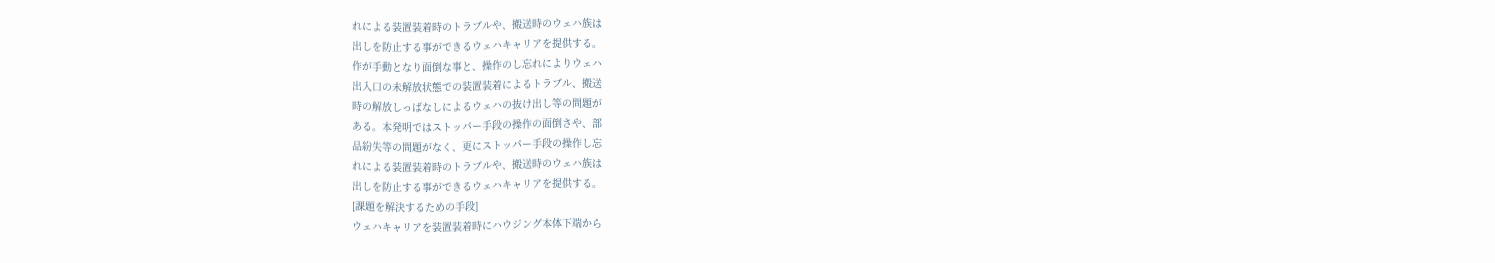れによる装置装着時のトラブルや、搬送時のウェハ族は
出しを防止する事ができるウェハキャリアを提供する。
作が手動となり面倒な事と、操作のし忘れによりウェハ
出入口の未解放状態での装置装着によるトラブル、搬送
時の解放しっばなしによるウェハの抜け出し等の問題が
ある。本発明ではストッパー手段の操作の面倒さや、部
品紛失等の問題がなく、更にストッパー手段の操作し忘
れによる装置装着時のトラブルや、搬送時のウェハ族は
出しを防止する事ができるウェハキャリアを提供する。
[課題を解決するための手段]
ウェハキャリアを装置装着時にハウジング本体下端から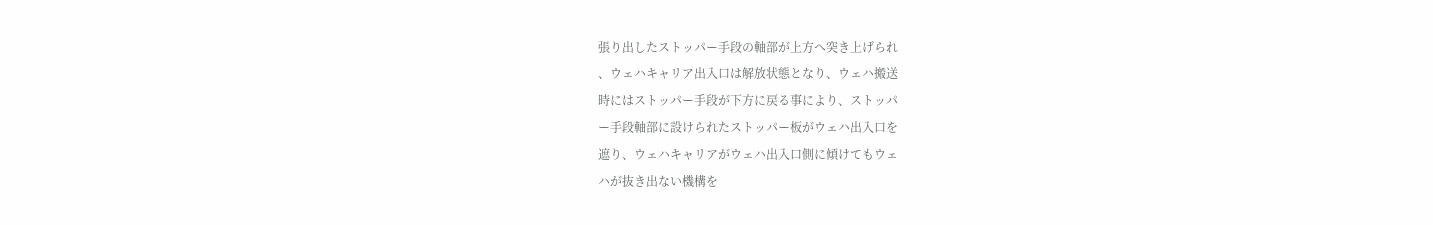張り出したストッパー手段の軸部が上方へ突き上げられ
、ウェハキャリア出入口は解放状態となり、ウェハ搬送
時にはストッパー手段が下方に戻る事により、ストッパ
ー手段軸部に設けられたストッパー板がウェハ出入口を
遮り、ウェハキャリアがウェハ出入口側に傾けてもウェ
ハが抜き出ない機構を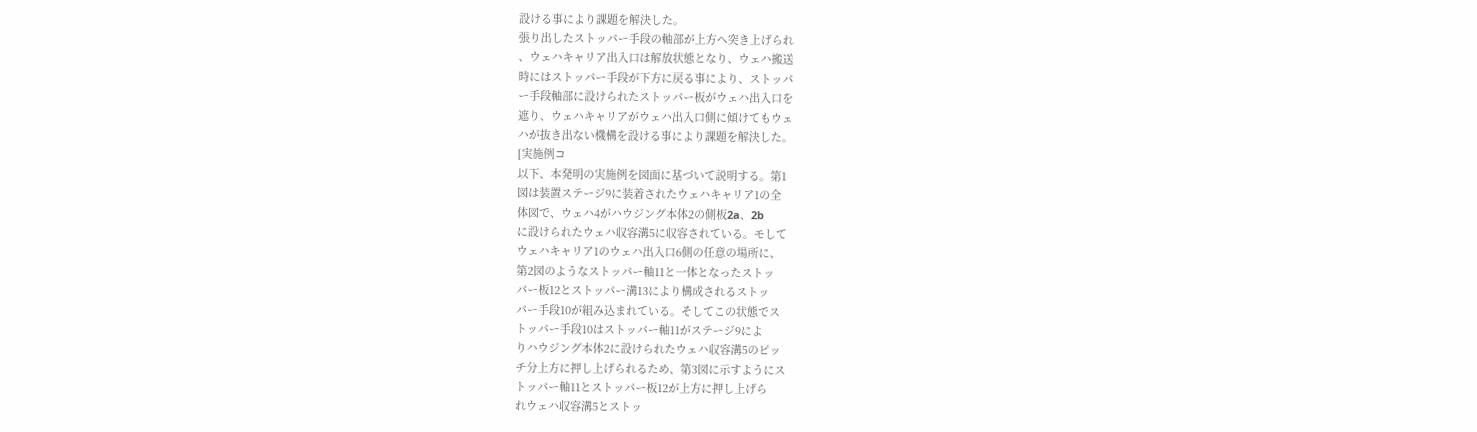設ける事により課題を解決した。
張り出したストッパー手段の軸部が上方へ突き上げられ
、ウェハキャリア出入口は解放状態となり、ウェハ搬送
時にはストッパー手段が下方に戻る事により、ストッパ
ー手段軸部に設けられたストッパー板がウェハ出入口を
遮り、ウェハキャリアがウェハ出入口側に傾けてもウェ
ハが抜き出ない機構を設ける事により課題を解決した。
[実施例コ
以下、本発明の実施例を図面に基づいて説明する。第1
図は装置ステージ9に装着されたウェハキャリア1の全
体図で、ウェハ4がハウジング本体2の側板2a、2b
に設けられたウェハ収容溝5に収容されている。モして
ウェハキャリア1のウェハ出入口6側の任意の場所に、
第2図のようなストッパー軸11と一体となったストッ
パー板12とストッパー溝13により構成されるストッ
パー手段10が組み込まれている。そしてこの状態でス
トッパー手段10はストッパー軸11がステージ9によ
りハウジング本体2に設けられたウェハ収容溝5のピッ
チ分上方に押し上げられるため、第3図に示すようにス
トッパー軸11とストッパー板12が上方に押し上げら
れウェハ収容溝5とストッ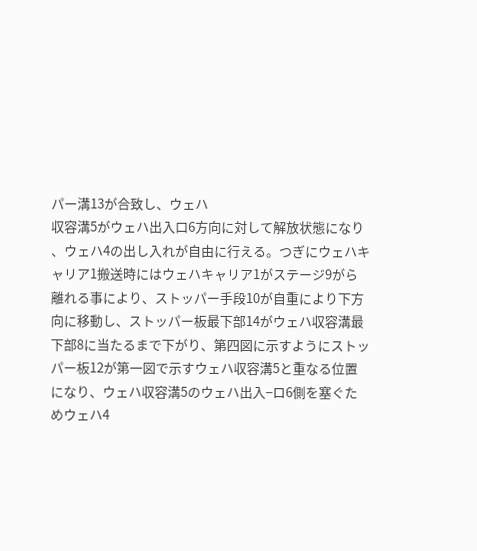パー溝13が合致し、ウェハ
収容溝5がウェハ出入口6方向に対して解放状態になり
、ウェハ4の出し入れが自由に行える。つぎにウェハキ
ャリア1搬送時にはウェハキャリア1がステージ9がら
離れる事により、ストッパー手段10が自重により下方
向に移動し、ストッパー板最下部14がウェハ収容溝最
下部8に当たるまで下がり、第四図に示すようにストッ
パー板12が第一図で示すウェハ収容溝5と重なる位置
になり、ウェハ収容溝5のウェハ出入−ロ6側を塞ぐた
めウェハ4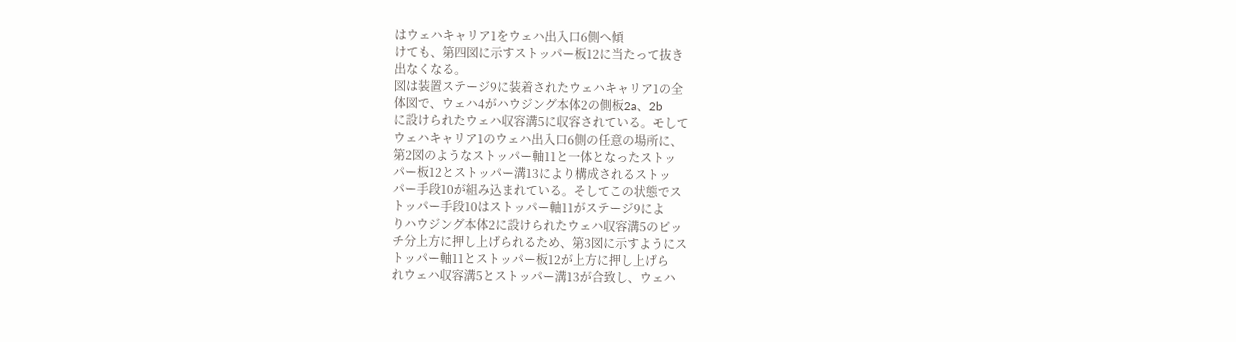はウェハキャリア1をウェハ出入口6側へ傾
けても、第四図に示すストッパー板12に当たって抜き
出なくなる。
図は装置ステージ9に装着されたウェハキャリア1の全
体図で、ウェハ4がハウジング本体2の側板2a、2b
に設けられたウェハ収容溝5に収容されている。モして
ウェハキャリア1のウェハ出入口6側の任意の場所に、
第2図のようなストッパー軸11と一体となったストッ
パー板12とストッパー溝13により構成されるストッ
パー手段10が組み込まれている。そしてこの状態でス
トッパー手段10はストッパー軸11がステージ9によ
りハウジング本体2に設けられたウェハ収容溝5のピッ
チ分上方に押し上げられるため、第3図に示すようにス
トッパー軸11とストッパー板12が上方に押し上げら
れウェハ収容溝5とストッパー溝13が合致し、ウェハ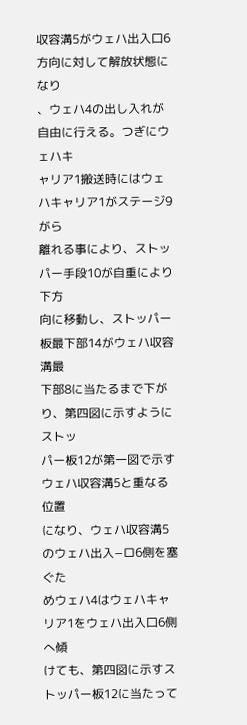収容溝5がウェハ出入口6方向に対して解放状態になり
、ウェハ4の出し入れが自由に行える。つぎにウェハキ
ャリア1搬送時にはウェハキャリア1がステージ9がら
離れる事により、ストッパー手段10が自重により下方
向に移動し、ストッパー板最下部14がウェハ収容溝最
下部8に当たるまで下がり、第四図に示すようにストッ
パー板12が第一図で示すウェハ収容溝5と重なる位置
になり、ウェハ収容溝5のウェハ出入−ロ6側を塞ぐた
めウェハ4はウェハキャリア1をウェハ出入口6側へ傾
けても、第四図に示すストッパー板12に当たって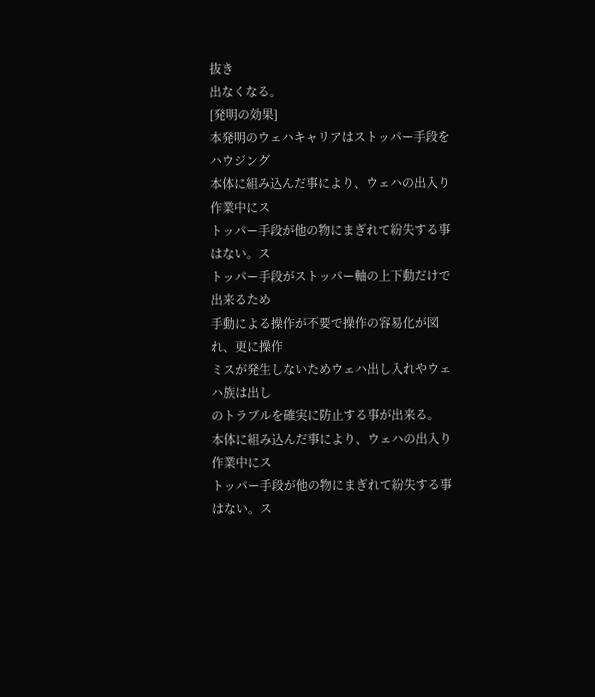抜き
出なくなる。
[発明の効果]
本発明のウェハキャリアはストッパー手段をハウジング
本体に組み込んだ事により、ウェハの出入り作業中にス
トッパー手段が他の物にまぎれて紛失する事はない。ス
トッパー手段がストッパー軸の上下動だけで出来るため
手動による操作が不要で操作の容易化が図れ、更に操作
ミスが発生しないためウェハ出し入れやウェハ族は出し
のトラブルを確実に防止する事が出来る。
本体に組み込んだ事により、ウェハの出入り作業中にス
トッパー手段が他の物にまぎれて紛失する事はない。ス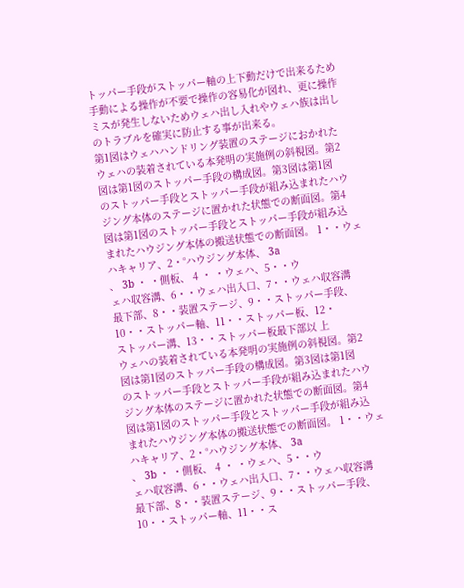トッパー手段がストッパー軸の上下動だけで出来るため
手動による操作が不要で操作の容易化が図れ、更に操作
ミスが発生しないためウェハ出し入れやウェハ族は出し
のトラブルを確実に防止する事が出来る。
第1図はウェハハンドリング装置のステージにおかれた
ウェハの装着されている本発明の実施例の斜視図。第2
図は第1図のストッパー手段の構成図。第3図は第1図
のストッパー手段とストッパー手段が組み込まれたハウ
ジング本体のステージに置かれた状態での断面図。第4
図は第1図のストッパー手段とストッパー手段が組み込
まれたハウジング本体の搬送状態での断面図。 1・・ウェハキャリア、2・°ハウジング本体、 3a
、 3b ・ ・側板、 4 ・ ・ウェハ、5・・ウ
ェハ収容溝、6・・ウェハ出入口、7・・ウェハ収容溝
最下部、8・・装置ステージ、9・・ストッパー手段、
10・・ストッパー軸、11・・ストッパー板、12・
ストッパー溝、13・・ストッパー板最下部以 上
ウェハの装着されている本発明の実施例の斜視図。第2
図は第1図のストッパー手段の構成図。第3図は第1図
のストッパー手段とストッパー手段が組み込まれたハウ
ジング本体のステージに置かれた状態での断面図。第4
図は第1図のストッパー手段とストッパー手段が組み込
まれたハウジング本体の搬送状態での断面図。 1・・ウェハキャリア、2・°ハウジング本体、 3a
、 3b ・ ・側板、 4 ・ ・ウェハ、5・・ウ
ェハ収容溝、6・・ウェハ出入口、7・・ウェハ収容溝
最下部、8・・装置ステージ、9・・ストッパー手段、
10・・ストッパー軸、11・・ス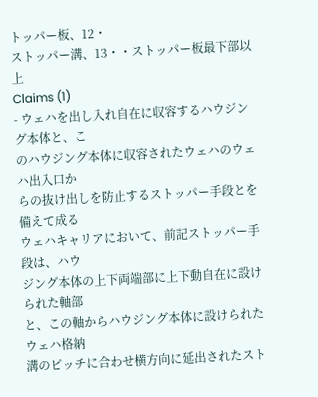トッパー板、12・
ストッパー溝、13・・ストッパー板最下部以 上
Claims (1)
- ウェハを出し入れ自在に収容するハウジング本体と、こ
のハウジング本体に収容されたウェハのウェハ出入口か
らの抜け出しを防止するストッパー手段とを備えて成る
ウェハキャリアにおいて、前記ストッパー手段は、ハウ
ジング本体の上下両端部に上下動自在に設けられた軸部
と、この軸からハウジング本体に設けられたウェハ格納
溝のピッチに合わせ横方向に延出されたスト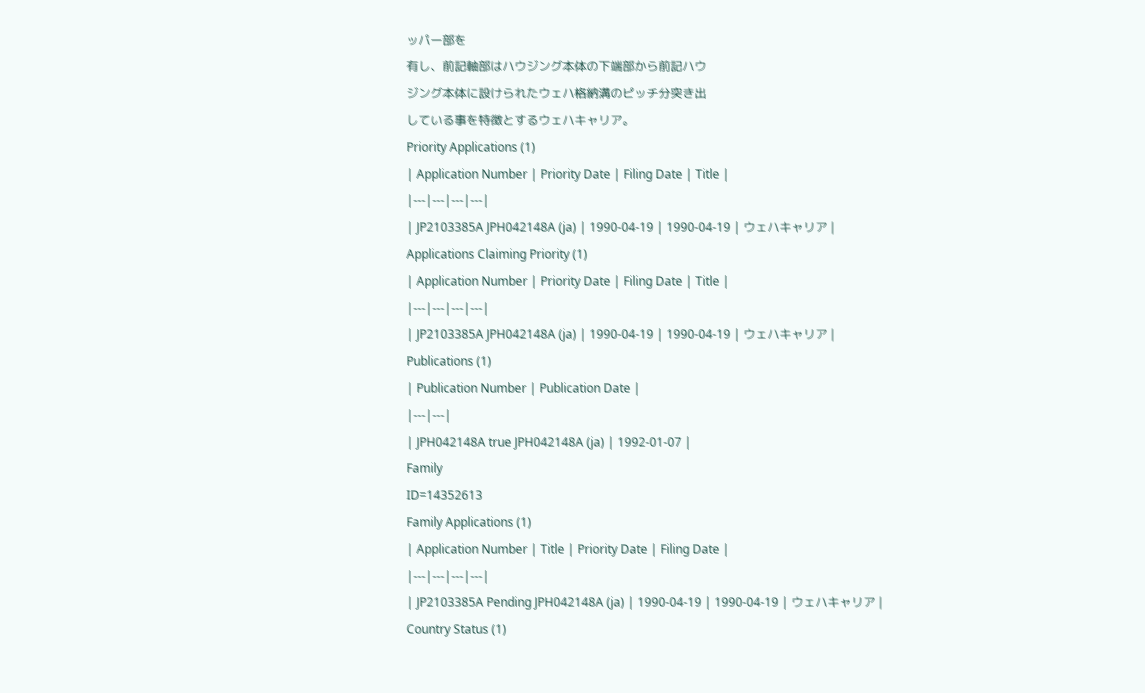ッパー部を
有し、前記軸部はハウジング本体の下端部から前記ハウ
ジング本体に設けられたウェハ格納溝のピッチ分突き出
している事を特徴とするウェハキャリア。
Priority Applications (1)
| Application Number | Priority Date | Filing Date | Title |
|---|---|---|---|
| JP2103385A JPH042148A (ja) | 1990-04-19 | 1990-04-19 | ウェハキャリア |
Applications Claiming Priority (1)
| Application Number | Priority Date | Filing Date | Title |
|---|---|---|---|
| JP2103385A JPH042148A (ja) | 1990-04-19 | 1990-04-19 | ウェハキャリア |
Publications (1)
| Publication Number | Publication Date |
|---|---|
| JPH042148A true JPH042148A (ja) | 1992-01-07 |
Family
ID=14352613
Family Applications (1)
| Application Number | Title | Priority Date | Filing Date |
|---|---|---|---|
| JP2103385A Pending JPH042148A (ja) | 1990-04-19 | 1990-04-19 | ウェハキャリア |
Country Status (1)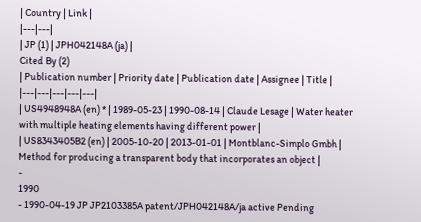| Country | Link |
|---|---|
| JP (1) | JPH042148A (ja) |
Cited By (2)
| Publication number | Priority date | Publication date | Assignee | Title |
|---|---|---|---|---|
| US4948948A (en) * | 1989-05-23 | 1990-08-14 | Claude Lesage | Water heater with multiple heating elements having different power |
| US8343405B2 (en) | 2005-10-20 | 2013-01-01 | Montblanc-Simplo Gmbh | Method for producing a transparent body that incorporates an object |
-
1990
- 1990-04-19 JP JP2103385A patent/JPH042148A/ja active Pending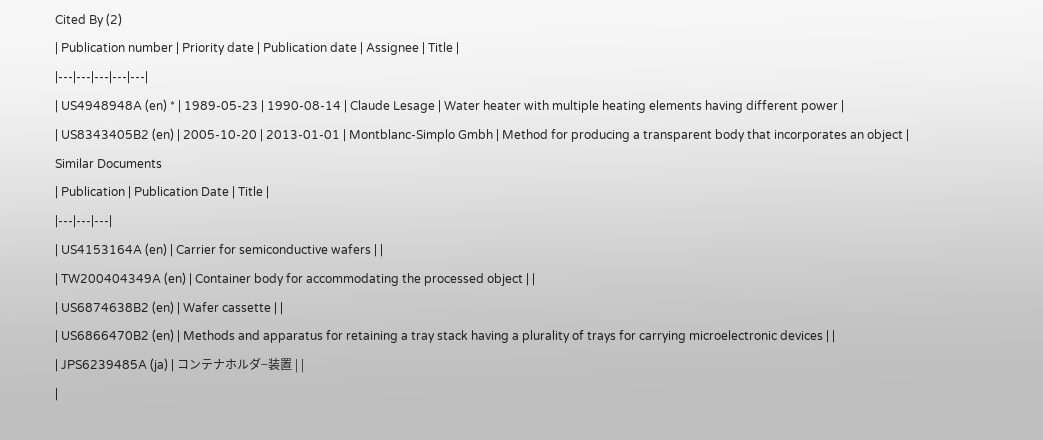Cited By (2)
| Publication number | Priority date | Publication date | Assignee | Title |
|---|---|---|---|---|
| US4948948A (en) * | 1989-05-23 | 1990-08-14 | Claude Lesage | Water heater with multiple heating elements having different power |
| US8343405B2 (en) | 2005-10-20 | 2013-01-01 | Montblanc-Simplo Gmbh | Method for producing a transparent body that incorporates an object |
Similar Documents
| Publication | Publication Date | Title |
|---|---|---|
| US4153164A (en) | Carrier for semiconductive wafers | |
| TW200404349A (en) | Container body for accommodating the processed object | |
| US6874638B2 (en) | Wafer cassette | |
| US6866470B2 (en) | Methods and apparatus for retaining a tray stack having a plurality of trays for carrying microelectronic devices | |
| JPS6239485A (ja) | コンテナホルダ−装置 | |
|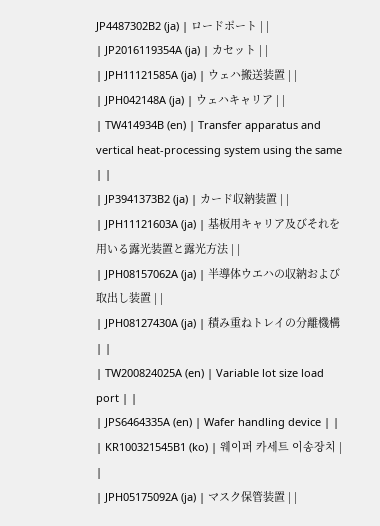JP4487302B2 (ja) | ロードポート | |
| JP2016119354A (ja) | カセット | |
| JPH11121585A (ja) | ウェハ搬送装置 | |
| JPH042148A (ja) | ウェハキャリア | |
| TW414934B (en) | Transfer apparatus and vertical heat-processing system using the same | |
| JP3941373B2 (ja) | カード収納装置 | |
| JPH11121603A (ja) | 基板用キャリア及びそれを用いる露光装置と露光方法 | |
| JPH08157062A (ja) | 半導体ウエハの収納および取出し装置 | |
| JPH08127430A (ja) | 積み重ねトレイの分離機構 | |
| TW200824025A (en) | Variable lot size load port | |
| JPS6464335A (en) | Wafer handling device | |
| KR100321545B1 (ko) | 웨이퍼 카세트 이송장치 | |
| JPH05175092A (ja) | マスク保管装置 | |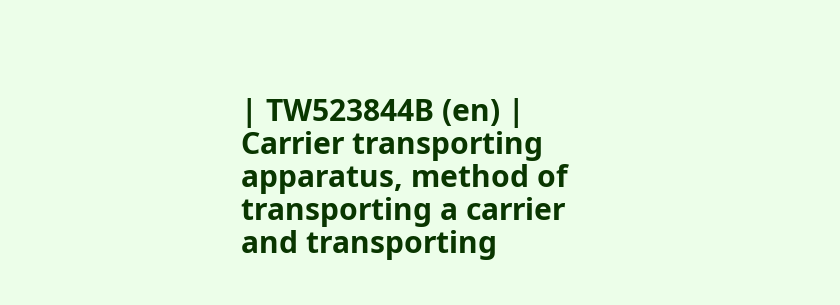| TW523844B (en) | Carrier transporting apparatus, method of transporting a carrier and transporting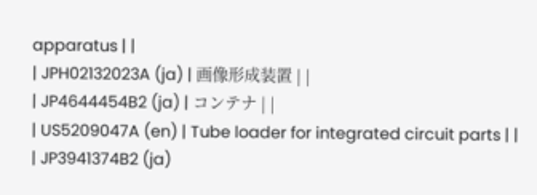apparatus | |
| JPH02132023A (ja) | 画像形成装置 | |
| JP4644454B2 (ja) | コンテナ | |
| US5209047A (en) | Tube loader for integrated circuit parts | |
| JP3941374B2 (ja)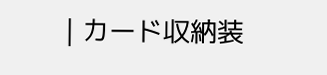| カード収納装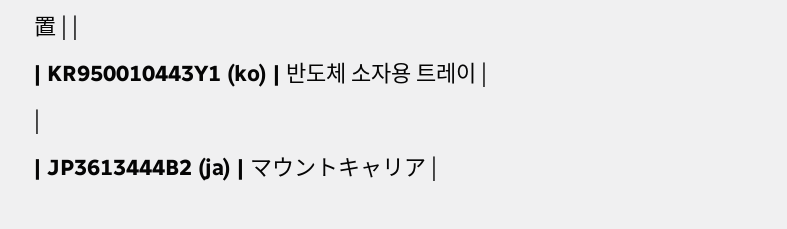置 | |
| KR950010443Y1 (ko) | 반도체 소자용 트레이 | |
| JP3613444B2 (ja) | マウントキャリア |